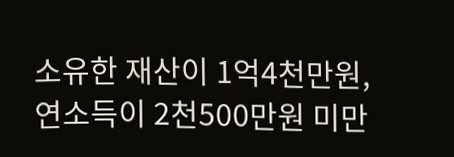소유한 재산이 1억4천만원, 연소득이 2천500만원 미만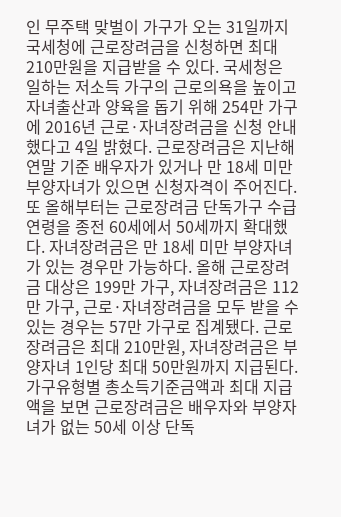인 무주택 맞벌이 가구가 오는 31일까지 국세청에 근로장려금을 신청하면 최대 210만원을 지급받을 수 있다. 국세청은 일하는 저소득 가구의 근로의욕을 높이고 자녀출산과 양육을 돕기 위해 254만 가구에 2016년 근로·자녀장려금을 신청 안내했다고 4일 밝혔다. 근로장려금은 지난해 연말 기준 배우자가 있거나 만 18세 미만 부양자녀가 있으면 신청자격이 주어진다. 또 올해부터는 근로장려금 단독가구 수급연령을 종전 60세에서 50세까지 확대했다. 자녀장려금은 만 18세 미만 부양자녀가 있는 경우만 가능하다. 올해 근로장려금 대상은 199만 가구, 자녀장려금은 112만 가구, 근로·자녀장려금을 모두 받을 수 있는 경우는 57만 가구로 집계됐다. 근로장려금은 최대 210만원, 자녀장려금은 부양자녀 1인당 최대 50만원까지 지급된다. 가구유형별 총소득기준금액과 최대 지급액을 보면 근로장려금은 배우자와 부양자녀가 없는 50세 이상 단독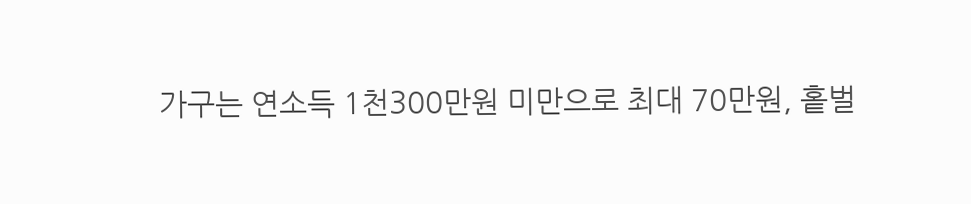가구는 연소득 1천300만원 미만으로 최대 70만원, 홑벌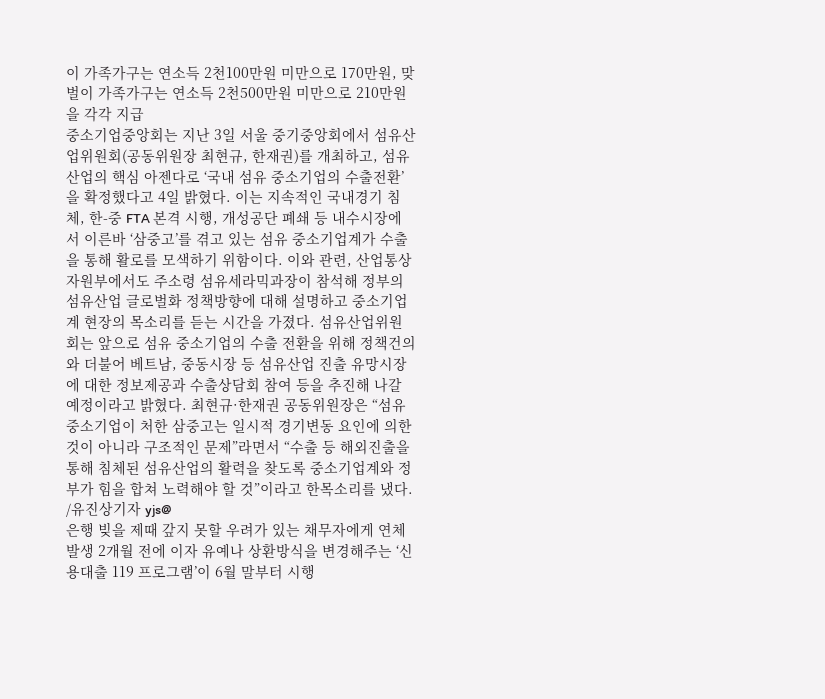이 가족가구는 연소득 2천100만원 미만으로 170만원, 맞벌이 가족가구는 연소득 2천500만원 미만으로 210만원을 각각 지급
중소기업중앙회는 지난 3일 서울 중기중앙회에서 섬유산업위원회(공동위원장 최현규, 한재권)를 개최하고, 섬유산업의 핵심 아젠다로 ‘국내 섬유 중소기업의 수출전환’을 확정했다고 4일 밝혔다. 이는 지속적인 국내경기 침체, 한-중 FTA 본격 시행, 개성공단 폐쇄 등 내수시장에서 이른바 ‘삼중고’를 겪고 있는 섬유 중소기업계가 수출을 통해 활로를 모색하기 위함이다. 이와 관련, 산업통상자원부에서도 주소령 섬유세라믹과장이 참석해 정부의 섬유산업 글로벌화 정책방향에 대해 설명하고 중소기업계 현장의 목소리를 듣는 시간을 가졌다. 섬유산업위원회는 앞으로 섬유 중소기업의 수출 전환을 위해 정책건의와 더불어 베트남, 중동시장 등 섬유산업 진출 유망시장에 대한 정보제공과 수출상담회 참여 등을 추진해 나갈 예정이라고 밝혔다. 최현규·한재권 공동위원장은 “섬유 중소기업이 처한 삼중고는 일시적 경기변동 요인에 의한 것이 아니라 구조적인 문제”라면서 “수출 등 해외진출을 통해 침체된 섬유산업의 활력을 찾도록 중소기업계와 정부가 힘을 합쳐 노력해야 할 것”이라고 한목소리를 냈다. /유진상기자 yjs@
은행 빚을 제때 갚지 못할 우려가 있는 채무자에게 연체 발생 2개월 전에 이자 유예나 상환방식을 변경해주는 ‘신용대출 119 프로그램’이 6월 말부터 시행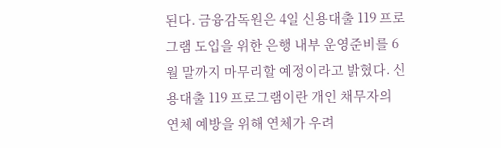된다. 금융감독원은 4일 신용대출 119 프로그램 도입을 위한 은행 내부 운영준비를 6월 말까지 마무리할 예정이라고 밝혔다. 신용대출 119 프로그램이란 개인 채무자의 연체 예방을 위해 연체가 우려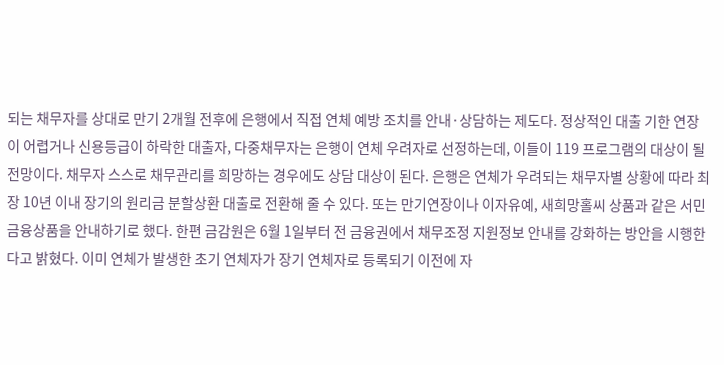되는 채무자를 상대로 만기 2개월 전후에 은행에서 직접 연체 예방 조치를 안내·상담하는 제도다. 정상적인 대출 기한 연장이 어렵거나 신용등급이 하락한 대출자, 다중채무자는 은행이 연체 우려자로 선정하는데, 이들이 119 프로그램의 대상이 될 전망이다. 채무자 스스로 채무관리를 희망하는 경우에도 상담 대상이 된다. 은행은 연체가 우려되는 채무자별 상황에 따라 최장 10년 이내 장기의 원리금 분할상환 대출로 전환해 줄 수 있다. 또는 만기연장이나 이자유예, 새희망홀씨 상품과 같은 서민금융상품을 안내하기로 했다. 한편 금감원은 6월 1일부터 전 금융권에서 채무조정 지원정보 안내를 강화하는 방안을 시행한다고 밝혔다. 이미 연체가 발생한 초기 연체자가 장기 연체자로 등록되기 이전에 자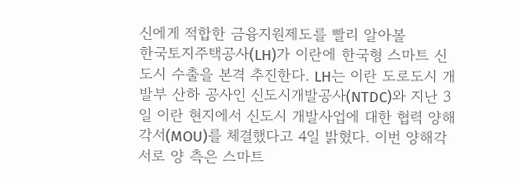신에게 적합한 금융지원제도를 빨리 알아볼
한국토지주택공사(LH)가 이란에 한국형 스마트 신도시 수출을 본격 추진한다. LH는 이란 도로도시 개발부 산하 공사인 신도시개발공사(NTDC)와 지난 3일 이란 현지에서 신도시 개발사업에 대한 협력 양해각서(MOU)를 체결했다고 4일 밝혔다. 이번 양해각서로 양 측은 스마트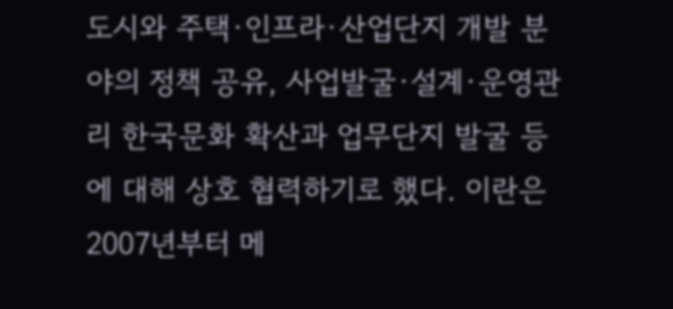도시와 주택·인프라·산업단지 개발 분야의 정책 공유, 사업발굴·설계·운영관리 한국문화 확산과 업무단지 발굴 등에 대해 상호 협력하기로 했다. 이란은 2007년부터 메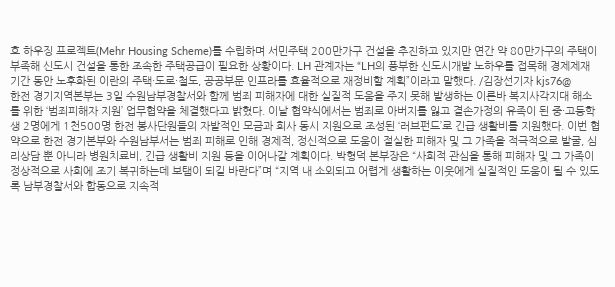흐 하우징 프로젝트(Mehr Housing Scheme)를 수립하며 서민주택 200만가구 건설을 추진하고 있지만 연간 약 80만가구의 주택이 부족해 신도시 건설을 통한 조속한 주택공급이 필요한 상황이다. LH 관계자는 “LH의 풍부한 신도시개발 노하우를 접목해 경제제재 기간 동안 노후화된 이란의 주택·도로·철도, 공공부문 인프라를 효율적으로 재정비할 계획”이라고 말했다. /김장선기자 kjs76@
한전 경기지역본부는 3일 수원남부경찰서와 함께 범죄 피해자에 대한 실질적 도움을 주지 못해 발생하는 이른바 복지사각지대 해소를 위한 ‘범죄피해자 지원’ 업무협약을 체결했다고 밝혔다. 이날 협약식에서는 범죄로 아버지를 잃고 결손가정의 유족이 된 중·고등학생 2명에게 1천500명 한전 봉사단원들의 자발적인 모금과 회사 동시 지원으로 조성된 ‘러브펀드’로 긴급 생활비를 지원했다. 이번 협약으로 한전 경기본부와 수원남부서는 범죄 피해로 인해 경제적, 정신적으로 도움이 절실한 피해자 및 그 가족을 적극적으로 발굴, 심리상담 뿐 아니라 병원치료비, 긴급 생활비 지원 등을 이어나갈 계획이다. 박형덕 본부장은 “사회적 관심을 통해 피해자 및 그 가족이 정상적으로 사회에 조기 복귀하는데 보탬이 되길 바란다”며 “지역 내 소외되고 어렵게 생활하는 이웃에게 실질적인 도움이 될 수 있도록 남부경찰서와 합동으로 지속적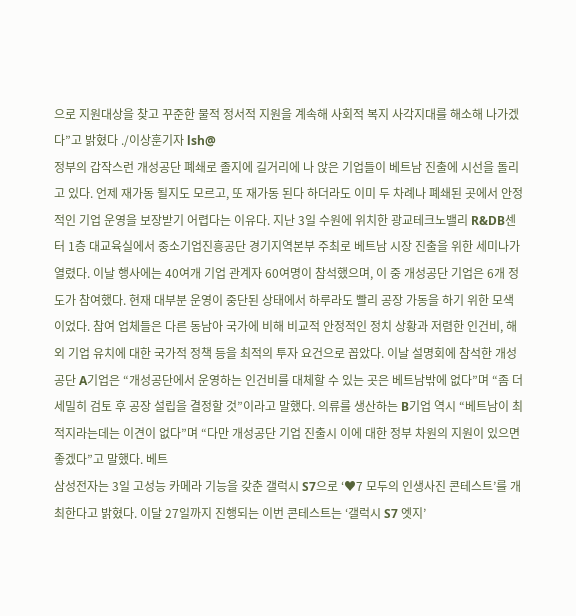으로 지원대상을 찾고 꾸준한 물적 정서적 지원을 계속해 사회적 복지 사각지대를 해소해 나가겠다”고 밝혔다 ./이상훈기자 lsh@
정부의 갑작스런 개성공단 폐쇄로 졸지에 길거리에 나 앉은 기업들이 베트남 진출에 시선을 돌리고 있다. 언제 재가동 될지도 모르고, 또 재가동 된다 하더라도 이미 두 차례나 폐쇄된 곳에서 안정적인 기업 운영을 보장받기 어렵다는 이유다. 지난 3일 수원에 위치한 광교테크노밸리 R&DB센터 1층 대교육실에서 중소기업진흥공단 경기지역본부 주최로 베트남 시장 진출을 위한 세미나가 열렸다. 이날 행사에는 40여개 기업 관계자 60여명이 참석했으며, 이 중 개성공단 기업은 6개 정도가 참여했다. 현재 대부분 운영이 중단된 상태에서 하루라도 빨리 공장 가동을 하기 위한 모색이었다. 참여 업체들은 다른 동남아 국가에 비해 비교적 안정적인 정치 상황과 저렴한 인건비, 해외 기업 유치에 대한 국가적 정책 등을 최적의 투자 요건으로 꼽았다. 이날 설명회에 참석한 개성공단 A기업은 “개성공단에서 운영하는 인건비를 대체할 수 있는 곳은 베트남밖에 없다”며 “좀 더 세밀히 검토 후 공장 설립을 결정할 것”이라고 말했다. 의류를 생산하는 B기업 역시 “베트남이 최적지라는데는 이견이 없다”며 “다만 개성공단 기업 진출시 이에 대한 정부 차원의 지원이 있으면 좋겠다”고 말했다. 베트
삼성전자는 3일 고성능 카메라 기능을 갖춘 갤럭시 S7으로 ‘♥7 모두의 인생사진 콘테스트’를 개최한다고 밝혔다. 이달 27일까지 진행되는 이번 콘테스트는 ‘갤럭시 S7 엣지’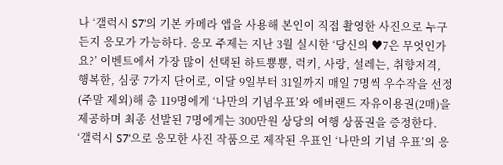나 ‘갤럭시 S7’의 기본 카메라 앱을 사용해 본인이 직접 촬영한 사진으로 누구든지 응모가 가능하다. 응모 주제는 지난 3월 실시한 ‘당신의 ♥7은 무엇인가요?’ 이벤트에서 가장 많이 선택된 하트뿅뿅, 럭키, 사랑, 설레는, 취향저격, 행복한, 심쿵 7가지 단어로, 이달 9일부터 31일까지 매일 7명씩 우수작을 선정(주말 제외)해 총 119명에게 ‘나만의 기념우표’와 에버랜드 자유이용권(2매)을 제공하며 최종 선발된 7명에게는 300만원 상당의 여행 상품권을 증정한다. ‘갤럭시 S7’으로 응모한 사진 작품으로 제작된 우표인 ‘나만의 기념 우표’의 응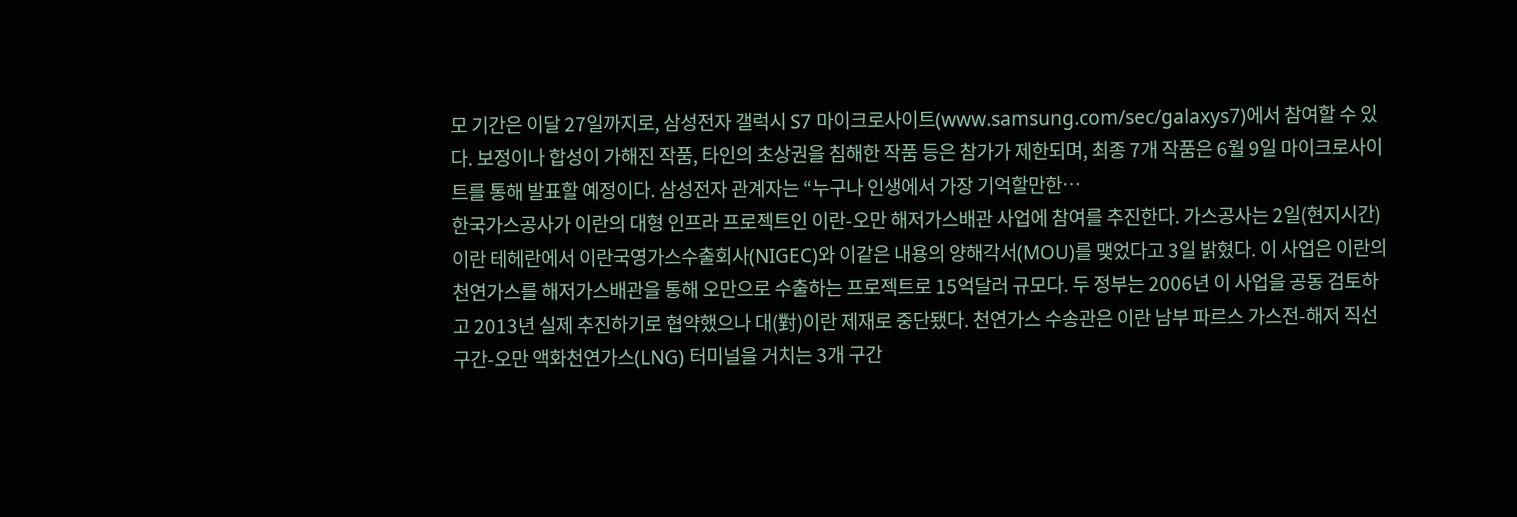모 기간은 이달 27일까지로, 삼성전자 갤럭시 S7 마이크로사이트(www.samsung.com/sec/galaxys7)에서 참여할 수 있다. 보정이나 합성이 가해진 작품, 타인의 초상권을 침해한 작품 등은 참가가 제한되며, 최종 7개 작품은 6월 9일 마이크로사이트를 통해 발표할 예정이다. 삼성전자 관계자는 “누구나 인생에서 가장 기억할만한…
한국가스공사가 이란의 대형 인프라 프로젝트인 이란-오만 해저가스배관 사업에 참여를 추진한다. 가스공사는 2일(현지시간) 이란 테헤란에서 이란국영가스수출회사(NIGEC)와 이같은 내용의 양해각서(MOU)를 맺었다고 3일 밝혔다. 이 사업은 이란의 천연가스를 해저가스배관을 통해 오만으로 수출하는 프로젝트로 15억달러 규모다. 두 정부는 2006년 이 사업을 공동 검토하고 2013년 실제 추진하기로 협약했으나 대(對)이란 제재로 중단됐다. 천연가스 수송관은 이란 남부 파르스 가스전-해저 직선구간-오만 액화천연가스(LNG) 터미널을 거치는 3개 구간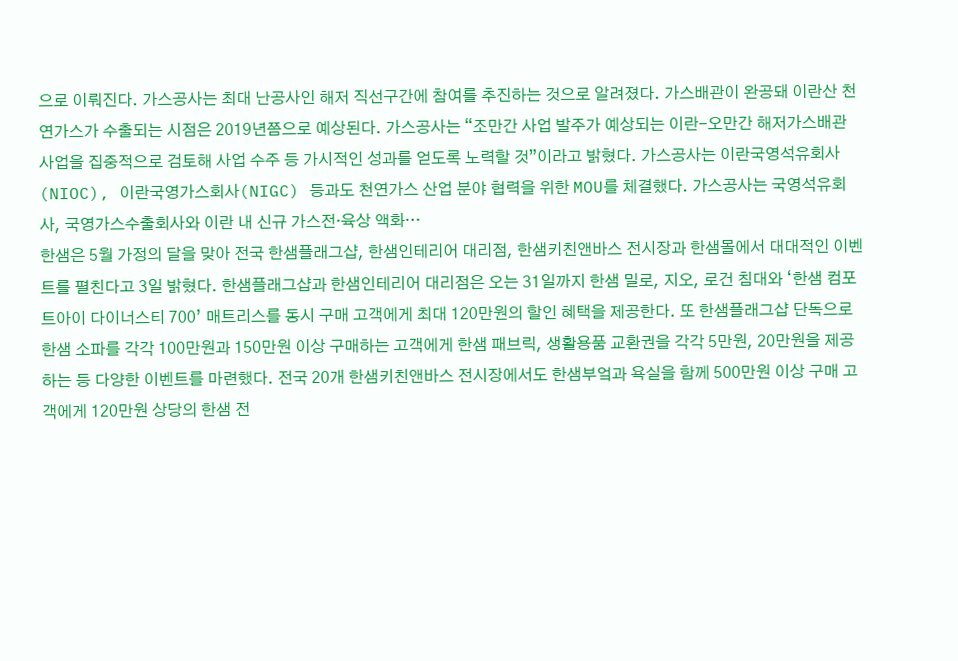으로 이뤄진다. 가스공사는 최대 난공사인 해저 직선구간에 참여를 추진하는 것으로 알려졌다. 가스배관이 완공돼 이란산 천연가스가 수출되는 시점은 2019년쯤으로 예상된다. 가스공사는 “조만간 사업 발주가 예상되는 이란-오만간 해저가스배관 사업을 집중적으로 검토해 사업 수주 등 가시적인 성과를 얻도록 노력할 것”이라고 밝혔다. 가스공사는 이란국영석유회사(NIOC), 이란국영가스회사(NIGC) 등과도 천연가스 산업 분야 협력을 위한 MOU를 체결했다. 가스공사는 국영석유회사, 국영가스수출회사와 이란 내 신규 가스전·육상 액화…
한샘은 5월 가정의 달을 맞아 전국 한샘플래그샵, 한샘인테리어 대리점, 한샘키친앤바스 전시장과 한샘몰에서 대대적인 이벤트를 펼친다고 3일 밝혔다. 한샘플래그샵과 한샘인테리어 대리점은 오는 31일까지 한샘 밀로, 지오, 로건 침대와 ‘한샘 컴포트아이 다이너스티 700’ 매트리스를 동시 구매 고객에게 최대 120만원의 할인 혜택을 제공한다. 또 한샘플래그샵 단독으로 한샘 소파를 각각 100만원과 150만원 이상 구매하는 고객에게 한샘 패브릭, 생활용품 교환권을 각각 5만원, 20만원을 제공하는 등 다양한 이벤트를 마련했다. 전국 20개 한샘키친앤바스 전시장에서도 한샘부엌과 욕실을 함께 500만원 이상 구매 고객에게 120만원 상당의 한샘 전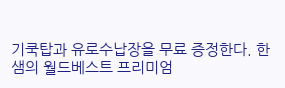기쿡탑과 유로수납장을 무료 증정한다. 한샘의 월드베스트 프리미엄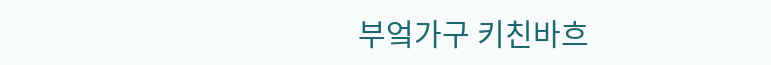부엌가구 키친바흐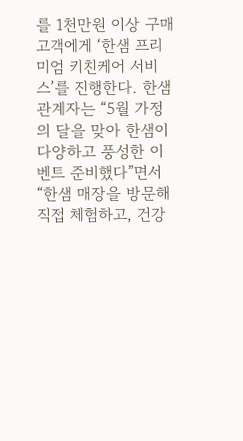를 1천만원 이상 구매 고객에게 ‘한샘 프리미엄 키친케어 서비스’를 진행한다. 한샘 관계자는 “5월 가정의 달을 맞아 한샘이 다양하고 풍성한 이벤트 준비했다”면서 “한샘 매장을 방문해 직접 체험하고, 건강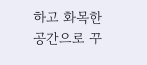하고 화목한 공간으로 꾸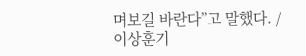며보길 바란다”고 말했다. /이상훈기